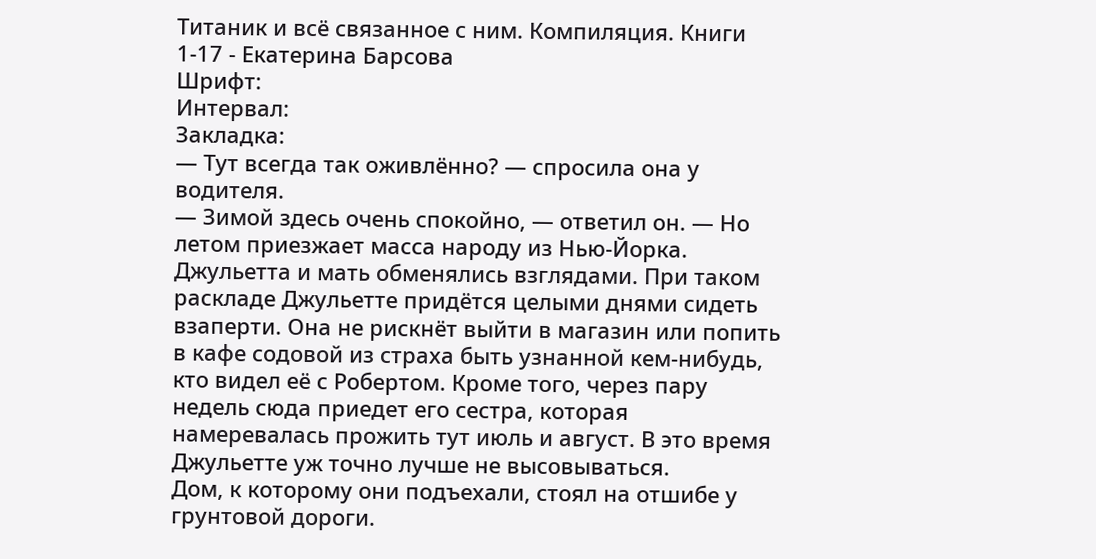Титаник и всё связанное с ним. Компиляция. Книги 1-17 - Екатерина Барсова
Шрифт:
Интервал:
Закладка:
— Тут всегда так оживлённо? — спросила она у водителя.
— Зимой здесь очень спокойно, — ответил он. — Но летом приезжает масса народу из Нью-Йорка.
Джульетта и мать обменялись взглядами. При таком раскладе Джульетте придётся целыми днями сидеть взаперти. Она не рискнёт выйти в магазин или попить в кафе содовой из страха быть узнанной кем-нибудь, кто видел её с Робертом. Кроме того, через пару недель сюда приедет его сестра, которая намеревалась прожить тут июль и август. В это время Джульетте уж точно лучше не высовываться.
Дом, к которому они подъехали, стоял на отшибе у грунтовой дороги.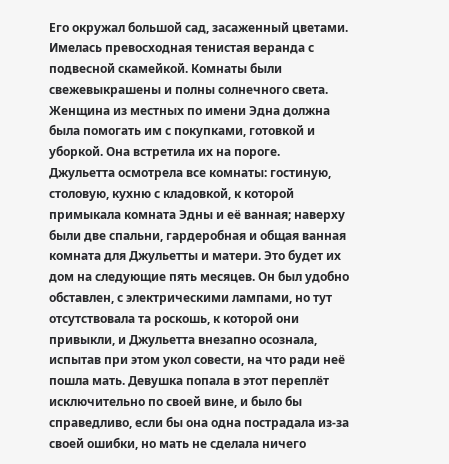Его окружал большой сад, засаженный цветами. Имелась превосходная тенистая веранда с подвесной скамейкой. Комнаты были свежевыкрашены и полны солнечного света. Женщина из местных по имени Эдна должна была помогать им с покупками, готовкой и уборкой. Она встретила их на пороге.
Джульетта осмотрела все комнаты: гостиную, столовую, кухню с кладовкой, к которой примыкала комната Эдны и её ванная; наверху были две спальни, гардеробная и общая ванная комната для Джульетты и матери. Это будет их дом на следующие пять месяцев. Он был удобно обставлен, с электрическими лампами, но тут отсутствовала та роскошь, к которой они привыкли, и Джульетта внезапно осознала, испытав при этом укол совести, на что ради неё пошла мать. Девушка попала в этот переплёт исключительно по своей вине, и было бы справедливо, если бы она одна пострадала из-за своей ошибки, но мать не сделала ничего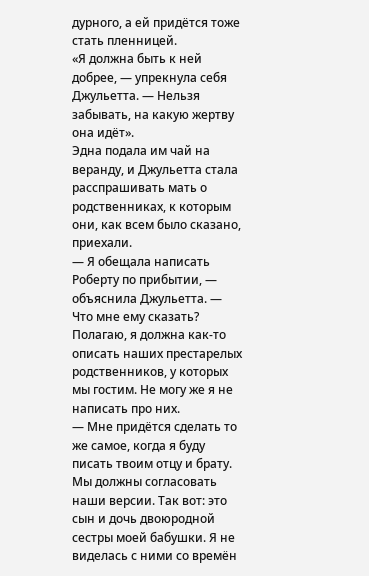дурного, а ей придётся тоже стать пленницей.
«Я должна быть к ней добрее, — упрекнула себя Джульетта. — Нельзя забывать, на какую жертву она идёт».
Эдна подала им чай на веранду, и Джульетта стала расспрашивать мать о родственниках, к которым они, как всем было сказано, приехали.
— Я обещала написать Роберту по прибытии, — объяснила Джульетта. — Что мне ему сказать? Полагаю, я должна как-то описать наших престарелых родственников, у которых мы гостим. Не могу же я не написать про них.
— Мне придётся сделать то же самое, когда я буду писать твоим отцу и брату. Мы должны согласовать наши версии. Так вот: это сын и дочь двоюродной сестры моей бабушки. Я не виделась с ними со времён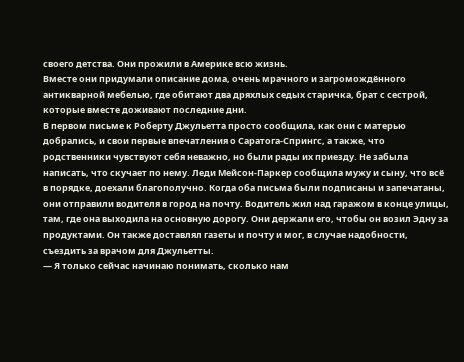своего детства. Они прожили в Америке всю жизнь.
Вместе они придумали описание дома, очень мрачного и загромождённого антикварной мебелью, где обитают два дряхлых седых старичка, брат с сестрой, которые вместе доживают последние дни.
В первом письме к Роберту Джульетта просто сообщила, как они с матерью добрались, и свои первые впечатления о Саратога-Спрингс, а также, что родственники чувствуют себя неважно, но были рады их приезду. Не забыла написать, что скучает по нему. Леди Мейсон-Паркер сообщила мужу и сыну, что всё в порядке, доехали благополучно. Когда оба письма были подписаны и запечатаны, они отправили водителя в город на почту. Водитель жил над гаражом в конце улицы, там, где она выходила на основную дорогу. Они держали его, чтобы он возил Эдну за продуктами. Он также доставлял газеты и почту и мог, в случае надобности, съездить за врачом для Джульетты.
— Я только сейчас начинаю понимать, сколько нам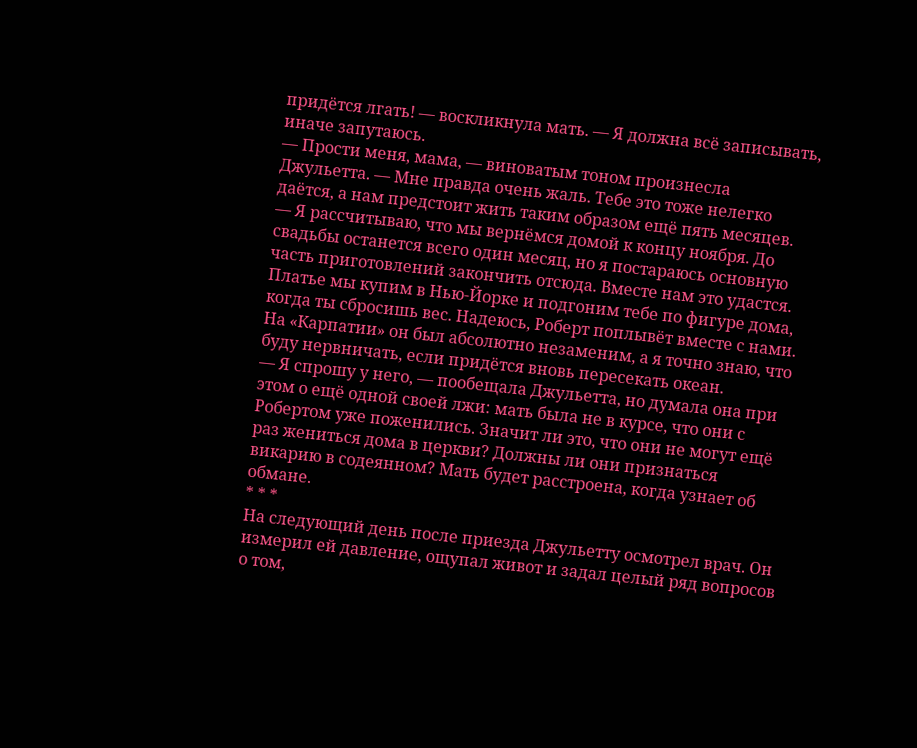придётся лгать! — воскликнула мать. — Я должна всё записывать, иначе запутаюсь.
— Прости меня, мама, — виноватым тоном произнесла Джульетта. — Мне правда очень жаль. Тебе это тоже нелегко даётся, а нам предстоит жить таким образом ещё пять месяцев.
— Я рассчитываю, что мы вернёмся домой к концу ноября. До свадьбы останется всего один месяц, но я постараюсь основную часть приготовлений закончить отсюда. Вместе нам это удастся. Платье мы купим в Нью-Йорке и подгоним тебе по фигуре дома, когда ты сбросишь вес. Надеюсь, Роберт поплывёт вместе с нами. На «Карпатии» он был абсолютно незаменим, а я точно знаю, что буду нервничать, если придётся вновь пересекать океан.
— Я спрошу у него, — пообещала Джульетта, но думала она при этом о ещё одной своей лжи: мать была не в курсе, что они с Робертом уже поженились. Значит ли это, что они не могут ещё раз жениться дома в церкви? Должны ли они признаться викарию в содеянном? Мать будет расстроена, когда узнает об обмане.
* * *
На следующий день после приезда Джульетту осмотрел врач. Он измерил ей давление, ощупал живот и задал целый ряд вопросов о том,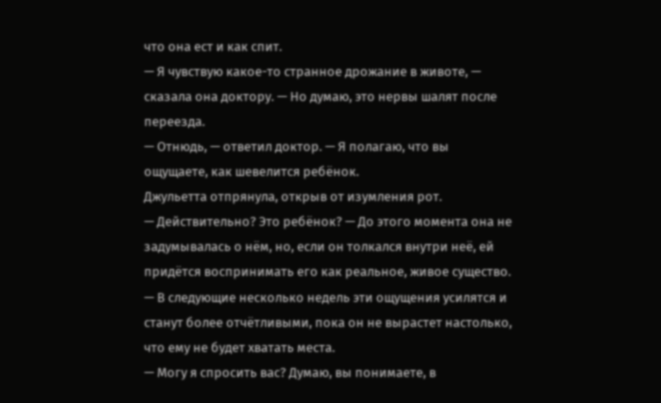что она ест и как спит.
— Я чувствую какое-то странное дрожание в животe, — сказала она доктору. — Но думаю, это нервы шалят после переезда.
— Отнюдь, — ответил доктор. — Я полагаю, что вы ощущаете, как шевелится ребёнок.
Джульетта отпрянула, открыв от изумления рот.
— Действительно? Это ребёнок? — До этого момента она не задумывалась о нём, но, если он толкался внутри неё, ей придётся воспринимать его как реальное, живое существо.
— В следующие несколько недель эти ощущения усилятся и станут более отчётливыми, пока он не вырастет настолько, что ему не будет хватать места.
— Могу я спросить вас? Думаю, вы понимаете, в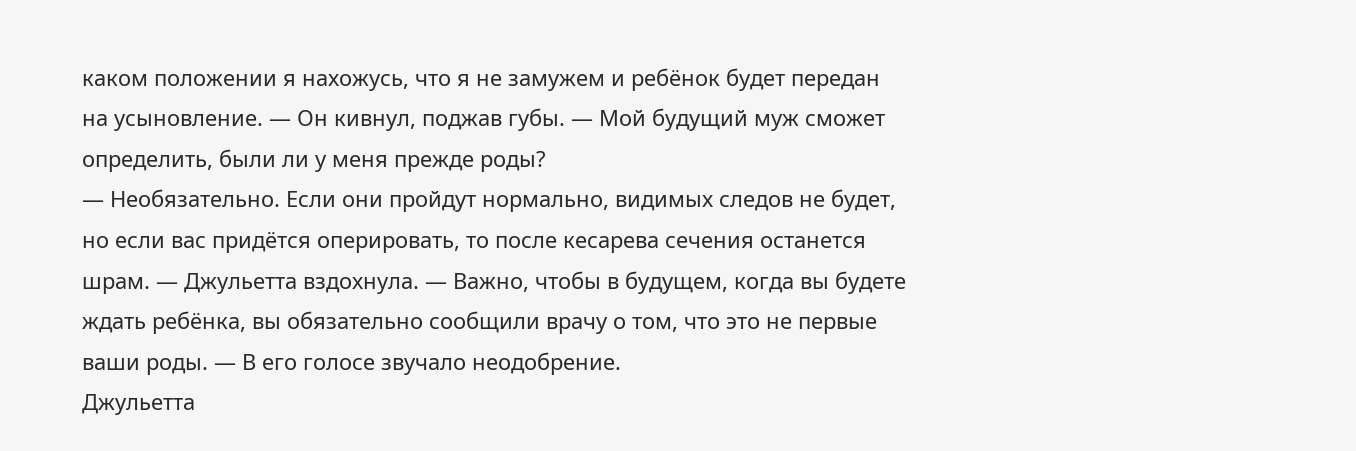каком положении я нахожусь, что я не замужем и ребёнок будет передан на усыновление. — Он кивнул, поджав губы. — Мой будущий муж сможет определить, были ли у меня прежде роды?
— Необязательно. Если они пройдут нормально, видимых следов не будет, но если вас придётся оперировать, то после кесарева сечения останется шрам. — Джульетта вздохнула. — Важно, чтобы в будущем, когда вы будете ждать ребёнка, вы обязательно сообщили врачу о том, что это не первые ваши роды. — В его голосе звучало неодобрение.
Джульетта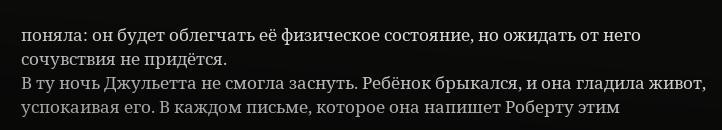поняла: он будет облегчать её физическое состояние, но ожидать от него сочувствия не придётся.
В ту ночь Джульетта не смогла заснуть. Ребёнок брыкался, и она гладила живот, успокаивая его. В каждом письме, которое она напишет Роберту этим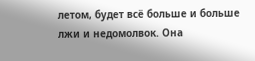летом, будет всё больше и больше лжи и недомолвок. Она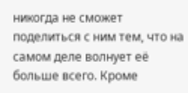никогда не сможет поделиться с ним тем, что на самом деле волнует её больше всего. Кроме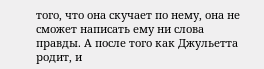того, что она скучает по нему, она не сможет написать ему ни слова правды. А после того как Джульетта родит, и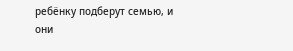ребёнку подберут семью, и они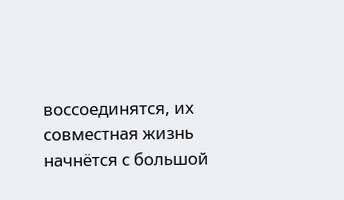воссоединятся, их совместная жизнь начнётся с большой